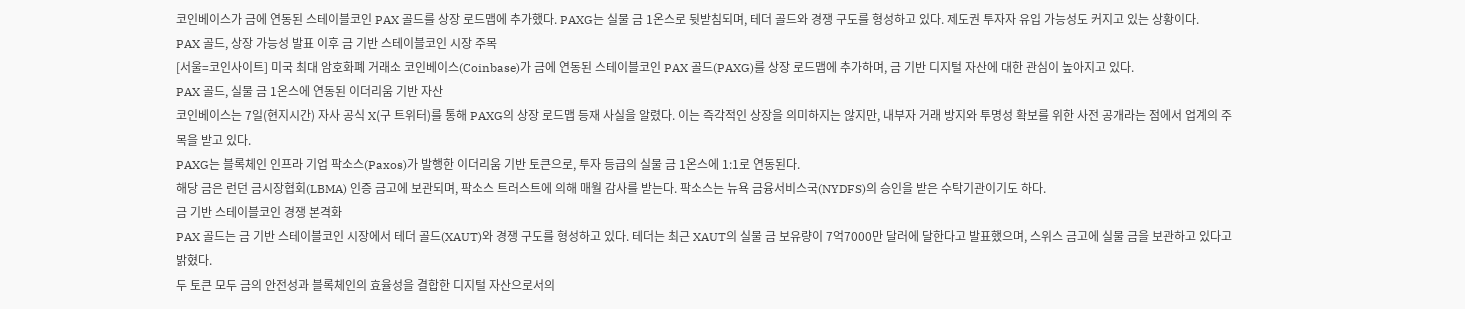코인베이스가 금에 연동된 스테이블코인 PAX 골드를 상장 로드맵에 추가했다. PAXG는 실물 금 1온스로 뒷받침되며, 테더 골드와 경쟁 구도를 형성하고 있다. 제도권 투자자 유입 가능성도 커지고 있는 상황이다.
PAX 골드, 상장 가능성 발표 이후 금 기반 스테이블코인 시장 주목
[서울=코인사이트] 미국 최대 암호화폐 거래소 코인베이스(Coinbase)가 금에 연동된 스테이블코인 PAX 골드(PAXG)를 상장 로드맵에 추가하며, 금 기반 디지털 자산에 대한 관심이 높아지고 있다.
PAX 골드, 실물 금 1온스에 연동된 이더리움 기반 자산
코인베이스는 7일(현지시간) 자사 공식 X(구 트위터)를 통해 PAXG의 상장 로드맵 등재 사실을 알렸다. 이는 즉각적인 상장을 의미하지는 않지만, 내부자 거래 방지와 투명성 확보를 위한 사전 공개라는 점에서 업계의 주목을 받고 있다.
PAXG는 블록체인 인프라 기업 팍소스(Paxos)가 발행한 이더리움 기반 토큰으로, 투자 등급의 실물 금 1온스에 1:1로 연동된다.
해당 금은 런던 금시장협회(LBMA) 인증 금고에 보관되며, 팍소스 트러스트에 의해 매월 감사를 받는다. 팍소스는 뉴욕 금융서비스국(NYDFS)의 승인을 받은 수탁기관이기도 하다.
금 기반 스테이블코인 경쟁 본격화
PAX 골드는 금 기반 스테이블코인 시장에서 테더 골드(XAUT)와 경쟁 구도를 형성하고 있다. 테더는 최근 XAUT의 실물 금 보유량이 7억7000만 달러에 달한다고 발표했으며, 스위스 금고에 실물 금을 보관하고 있다고 밝혔다.
두 토큰 모두 금의 안전성과 블록체인의 효율성을 결합한 디지털 자산으로서의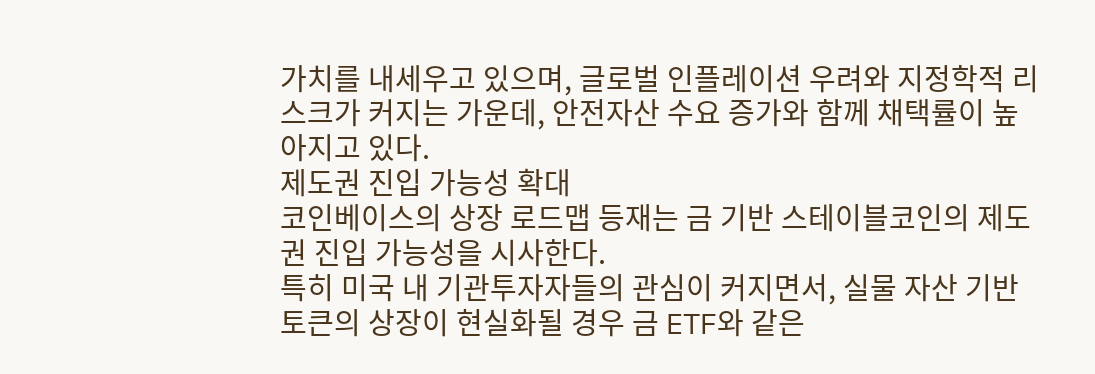가치를 내세우고 있으며, 글로벌 인플레이션 우려와 지정학적 리스크가 커지는 가운데, 안전자산 수요 증가와 함께 채택률이 높아지고 있다.
제도권 진입 가능성 확대
코인베이스의 상장 로드맵 등재는 금 기반 스테이블코인의 제도권 진입 가능성을 시사한다.
특히 미국 내 기관투자자들의 관심이 커지면서, 실물 자산 기반 토큰의 상장이 현실화될 경우 금 ETF와 같은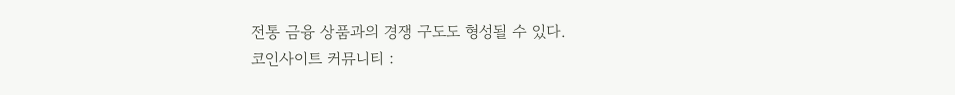전통 금융 상품과의 경쟁 구도도 형성될 수 있다.
코인사이트 커뮤니티 :